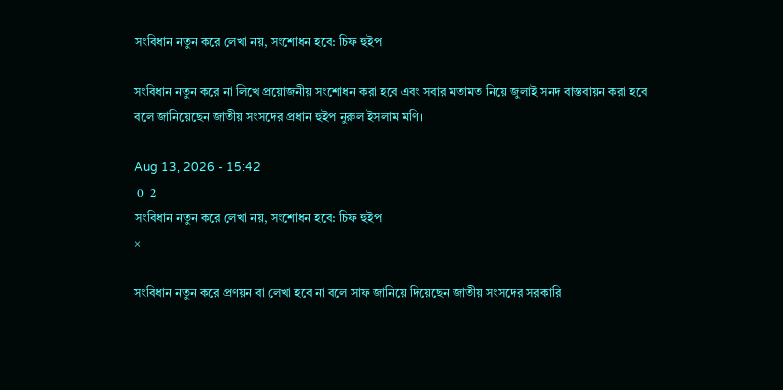সংবিধান নতুন করে লেখা নয়, সংশোধন হবে: চিফ হুইপ

সংবিধান নতুন করে না লিখে প্রয়োজনীয় সংশোধন করা হবে এবং সবার মতামত নিয়ে জুলাই সনদ বাস্তবায়ন করা হবে বলে জানিয়েছেন জাতীয় সংসদের প্রধান হুইপ নুরুল ইসলাম মণি।

Aug 13, 2026 - 15:42
 0  2
সংবিধান নতুন করে লেখা নয়, সংশোধন হবে: চিফ হুইপ
×

সংবিধান নতুন করে প্রণয়ন বা লেখা হবে না বলে সাফ জানিয়ে দিয়েছেন জাতীয় সংসদের সরকারি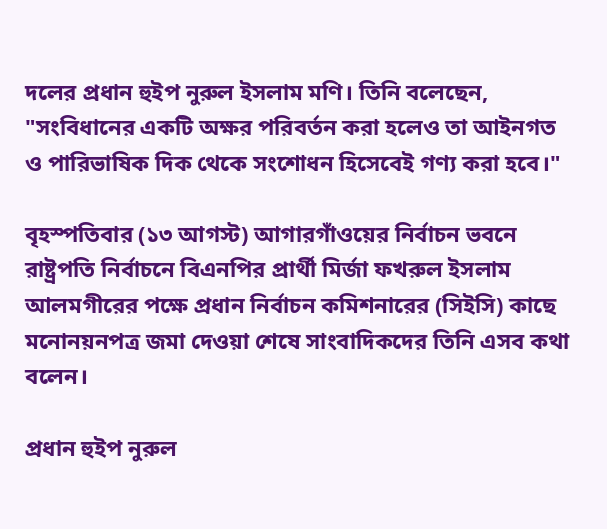দলের প্রধান হুইপ নুরুল ইসলাম মণি। তিনি বলেছেন, "সংবিধানের একটি অক্ষর পরিবর্তন করা হলেও তা আইনগত ও পারিভাষিক দিক থেকে সংশোধন হিসেবেই গণ্য করা হবে।"

বৃহস্পতিবার (১৩ আগস্ট) আগারগাঁওয়ের নির্বাচন ভবনে রাষ্ট্রপতি নির্বাচনে বিএনপির প্রার্থী মির্জা ফখরুল ইসলাম আলমগীরের পক্ষে প্রধান নির্বাচন কমিশনারের (সিইসি) কাছে মনোনয়নপত্র জমা দেওয়া শেষে সাংবাদিকদের তিনি এসব কথা বলেন।

প্রধান হুইপ নুরুল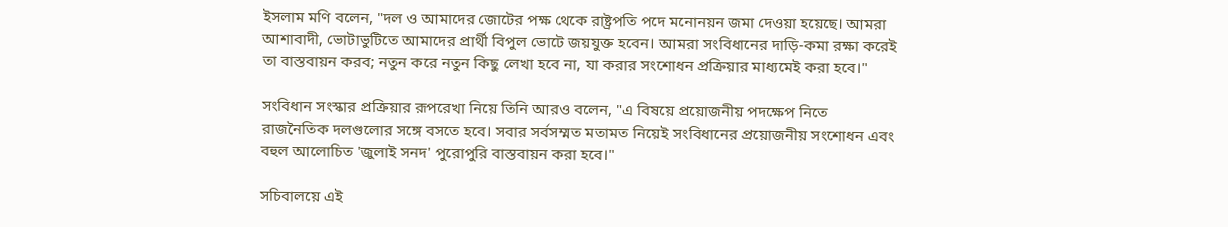ইসলাম মণি বলেন, "দল ও আমাদের জোটের পক্ষ থেকে রাষ্ট্রপতি পদে মনোনয়ন জমা দেওয়া হয়েছে। আমরা আশাবাদী, ভোটাভুটিতে আমাদের প্রার্থী বিপুল ভোটে জয়যুক্ত হবেন। আমরা সংবিধানের দাড়ি-কমা রক্ষা করেই তা বাস্তবায়ন করব; নতুন করে নতুন কিছু লেখা হবে না, যা করার সংশোধন প্রক্রিয়ার মাধ্যমেই করা হবে।"

সংবিধান সংস্কার প্রক্রিয়ার রূপরেখা নিয়ে তিনি আরও বলেন, "এ বিষয়ে প্রয়োজনীয় পদক্ষেপ নিতে রাজনৈতিক দলগুলোর সঙ্গে বসতে হবে। সবার সর্বসম্মত মতামত নিয়েই সংবিধানের প্রয়োজনীয় সংশোধন এবং বহুল আলোচিত 'জুলাই সনদ' পুরোপুরি বাস্তবায়ন করা হবে।"

সচিবালয়ে এই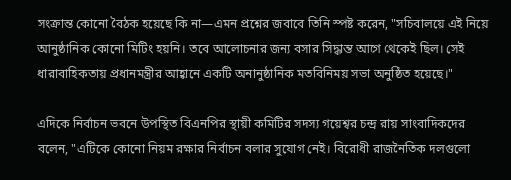সংক্রান্ত কোনো বৈঠক হয়েছে কি না—এমন প্রশ্নের জবাবে তিনি স্পষ্ট করেন, "সচিবালয়ে এই নিয়ে আনুষ্ঠানিক কোনো মিটিং হয়নি। তবে আলোচনার জন্য বসার সিদ্ধান্ত আগে থেকেই ছিল। সেই ধারাবাহিকতায় প্রধানমন্ত্রীর আহ্বানে একটি অনানুষ্ঠানিক মতবিনিময় সভা অনুষ্ঠিত হয়েছে।"

এদিকে নির্বাচন ভবনে উপস্থিত বিএনপির স্থায়ী কমিটির সদস্য গয়েশ্বর চন্দ্র রায় সাংবাদিকদের বলেন, "এটিকে কোনো নিয়ম রক্ষার নির্বাচন বলার সুযোগ নেই। বিরোধী রাজনৈতিক দলগুলো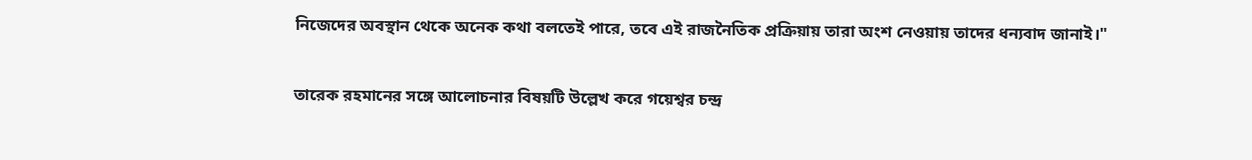নিজেদের অবস্থান থেকে অনেক কথা বলতেই পারে, তবে এই রাজনৈতিক প্রক্রিয়ায় তারা অংশ নেওয়ায় তাদের ধন্যবাদ জানাই।"

তারেক রহমানের সঙ্গে আলোচনার বিষয়টি উল্লেখ করে গয়েশ্বর চন্দ্র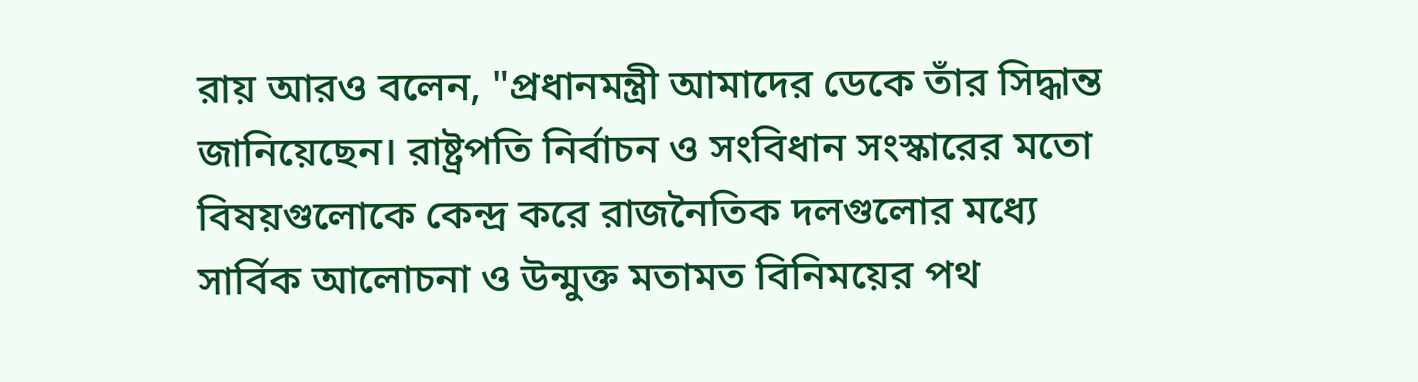রায় আরও বলেন, "প্রধানমন্ত্রী আমাদের ডেকে তাঁর সিদ্ধান্ত জানিয়েছেন। রাষ্ট্রপতি নির্বাচন ও সংবিধান সংস্কারের মতো বিষয়গুলোকে কেন্দ্র করে রাজনৈতিক দলগুলোর মধ্যে সার্বিক আলোচনা ও উন্মুক্ত মতামত বিনিময়ের পথ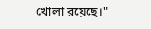খোলা রয়েছে।"